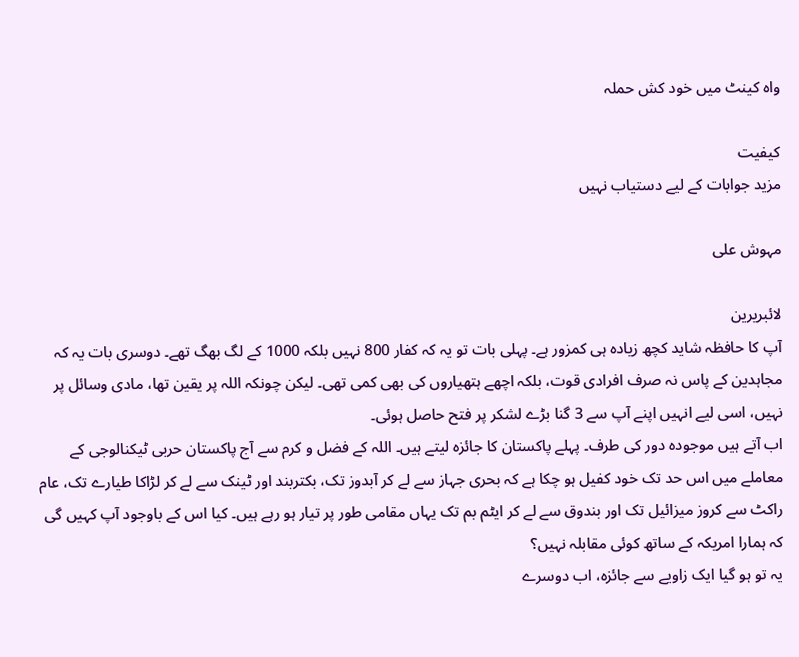واہ کینٹ میں خود کش حملہ

کیفیت
مزید جوابات کے لیے دستیاب نہیں

مہوش علی

لائبریرین
آپ کا حافظہ شاید کچھ زیادہ ہی کمزور ہے۔ پہلی بات تو یہ کہ کفار 800 نہیں بلکہ 1000 کے لگ بھگ تھے۔ دوسری بات یہ کہ مجاہدین کے پاس نہ صرف افرادی قوت، بلکہ اچھے ہتھیاروں کی بھی کمی تھی۔ لیکن چونکہ اللہ پر یقین تھا، مادی وسائل پر نہیں، اسی لیے انہیں اپنے آپ سے 3 گنا بڑے لشکر پر فتح حاصل ہوئی۔
اب آتے ہیں موجودہ دور کی طرف۔ پہلے پاکستان کا جائزہ لیتے ہیں۔ اللہ کے فضل و کرم سے آج پاکستان حربی ٹیکنالوجی کے معاملے میں اس حد تک خود کفیل ہو چکا ہے کہ بحری جہاز سے لے کر آبدوز تک، بکتربند اور ٹینک سے لے کر لڑاکا طیارے تک، عام راکٹ سے کروز میزائیل تک اور بندوق سے لے کر ایٹم بم تک یہاں مقامی طور پر تیار ہو رہے ہیں۔ کیا اس کے باوجود آپ کہیں گی کہ ہمارا امریکہ کے ساتھ کوئی مقابلہ نہیں؟
یہ تو ہو گیا ایک زاویے سے جائزہ، اب دوسرے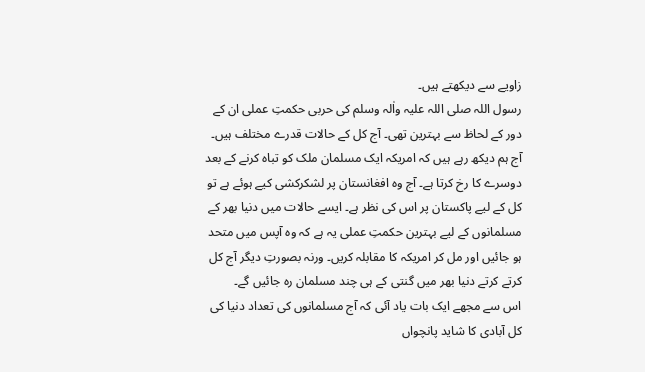زاویے سے دیکھتے ہیں۔
رسول اللہ صلی اللہ علیہ واٰلہ وسلم کی حربی حکمتِ عملی ان کے دور کے لحاظ سے بہترین تھی۔ آج کل کے حالات قدرے مختلف ہیں۔ آج ہم دیکھ رہے ہیں کہ امریکہ ایک مسلمان ملک کو تباہ کرنے کے بعد دوسرے کا رخ کرتا ہے۔ آج وہ افغانستان پر لشکرکشی کیے ہوئے ہے تو کل کے لیے پاکستان پر اس کی نظر ہے۔ ایسے حالات میں دنیا بھر کے مسلمانوں کے لیے بہترین حکمتِ عملی یہ ہے کہ وہ آپس میں متحد ہو جائیں اور مل کر امریکہ کا مقابلہ کریں۔ ورنہ بصورتِ دیگر آج کل کرتے کرتے دنیا بھر میں گنتی کے ہی چند مسلمان رہ جائیں گے۔
اس سے مجھے ایک بات یاد آئی کہ آج مسلمانوں کی تعداد دنیا کی کل آبادی کا شاید پانچواں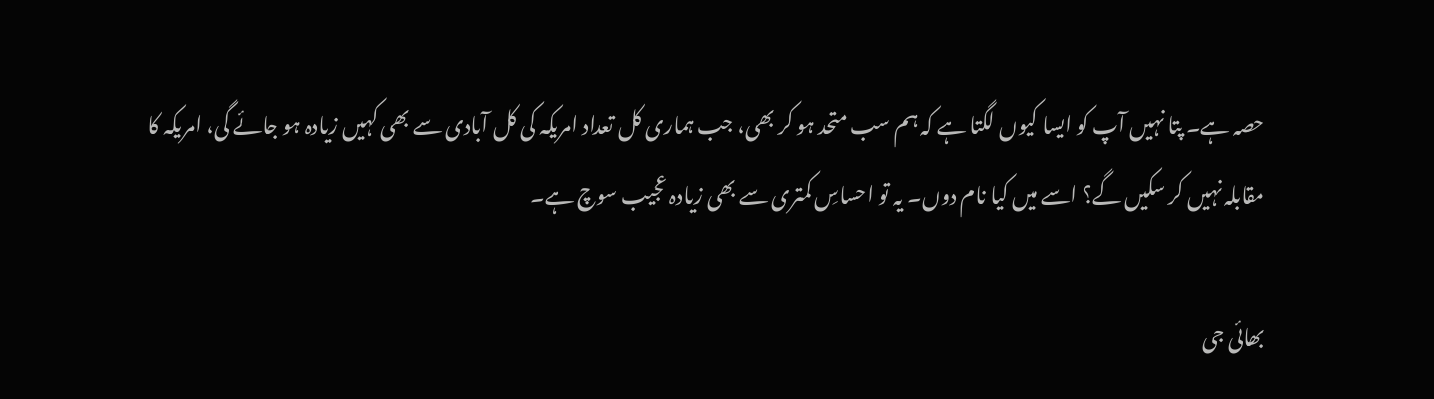حصہ ہے۔ پتا نہیں آپ کو ایسا کیوں لگتا ہے کہ ہم سب متحد ہو کر بھی، جب ہماری کل تعداد امریکہ کی کل آبادی سے بھی کہیں زیادہ ہو جائے گی، امریکہ کا مقابلہ نہیں کر سکیں گے؟ اسے میں کیا نام دوں۔ یہ تو احساسِ کمتری سے بھی زیادہ عجیب سوچ ہے۔

بھائی جی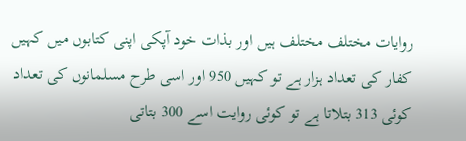روایات مختلف مختلف ہیں اور بذات خود آپکی اپنی کتابوں میں کہیں کفار کی تعداد ہزار ہے تو کہیں 950 اور اسی طرح مسلمانوں کی تعداد کوئی 313 بتلاتا ہے تو کوئی روایت اسے 300 بتاتی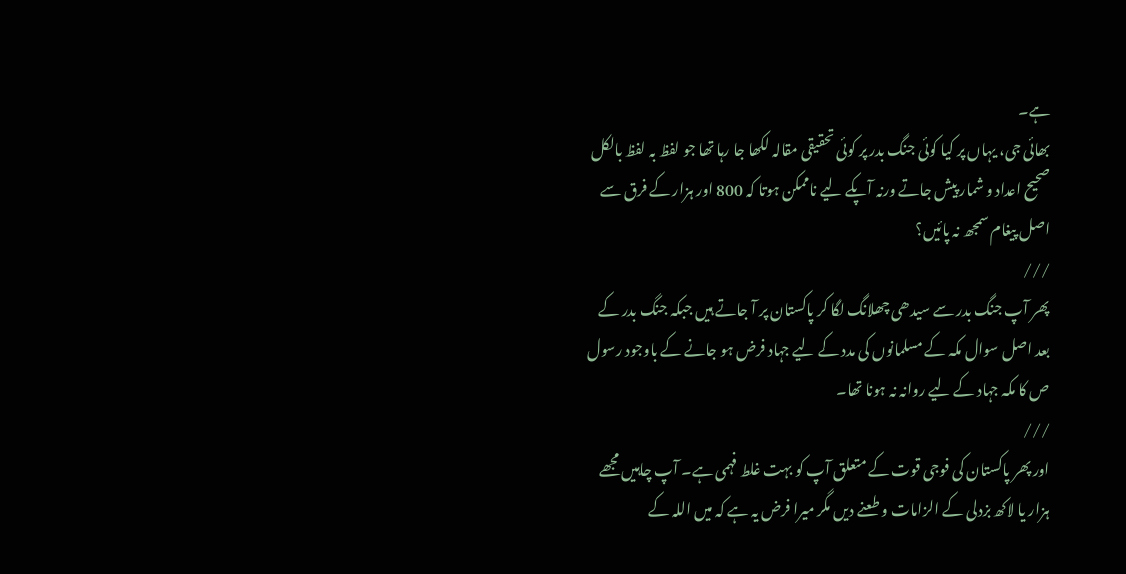ہے۔
بھائی جی، یہاں پر کیا کوئی جنگ بدر پر کوئی تحقیقی مقالہ لکھا جا رہا تھا جو لفظ بہ لفظ بالکل صحیح اعداد و شمار پیش جاتے ورنہ آپکے لیے ناممکن ہوتا کہ 800 اور ہزار کے فرق سے اصل پیغام سمجھ نہ پائیں؟
///
پھر آپ جنگ بدر سے سیدھی چھلانگ لگا کر پاکستان پر آ جاتے ہیں جبکہ جنگ بدر کے بعد اصل سوال مکہ کے مسلمانوں کی مدد کے لیے جہاد فرض ہو جانے کے باوجود رسول ص کا مکہ جہاد کے لیے روانہ نہ ہونا تھا۔
///
اور پھر پاکستان کی فوجی قوت کے متعلق آپ کو بہت غلط فہمی ہے۔ آپ چاہیں مجھے ہزار یا لاکھ بزدلی کے الزامات و طعنے دیں مگر میرا فرض یہ ہے کہ میں اللہ کے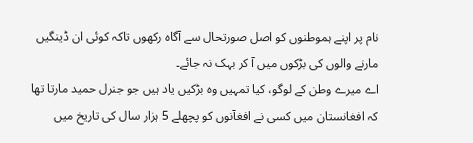نام پر اپنے ہموطنوں کو اصل صورتحال سے آگاہ رکھوں تاکہ کوئی ان ڈینگیں مارنے والوں کی بڑکوں میں آ کر بہک نہ جائے۔
اے میرے وطن کے لوگو، کیا تمہیں وہ بڑکیں یاد ہیں جو جنرل حمید مارتا تھا کہ افغانستان میں کسی نے افغآنوں کو پچھلے 5 ہزار سال کی تاریخ میں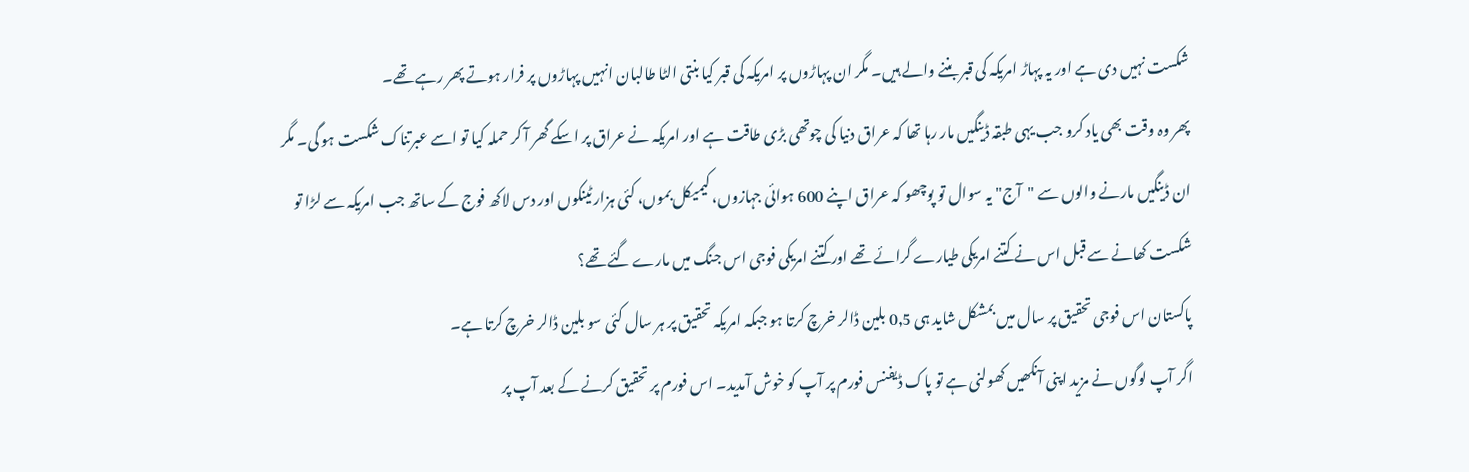شکست نہیں دی ہے اور یہ پہاڑ امریکہ کی قبر بننے والے ہیں۔ مگر ان پہاڑوں پر امریکہ کی قبر کیا بنتی الٹا طالبان انہیں پہاڑوں پر فرار ہوتے پھر رہے تھے۔
پھر وہ وقت بھی یاد کرو جب یہی طبقہ ڈینگیں مار رہا تھا کہ عراق دنیا کی چوتھی بڑی طاقت ہے اور امریکہ نے عراق پر اسکے گھر آ کر حملہ کیا تو اسے عبرتناک شکست ہو گی۔ مگر ان ڈینگیں مارنے والوں سے "آج" یہ سوال تو پوچھو کہ عراق اپنے 600 ہوائی جہازوں، کیمیکل بموں، کئی ہزار ٹینکوں اور دس لاکھ فوج کے ساتھ جب امریکہ سے لڑا تو شکست کھانے سے قبل اس نے کتنے امریکی طیارے گرائے تھے اور کتنے امریکی فوجی اس جنگ میں مارے گئے تھے؟
پاکستان اس فوجی تحقیق پر سال میں بمشکل شاید ہی 0٫5 بلین ڈالر خرچ کرتا ہو جبکہ امریکہ تحقیق پر ہر سال کئی سو بلین ڈالر خرچ کرتا ہے۔
اگر آپ لوگوں نے مزید اپنی آنکھیں کھولنی ہے تو پاک ڈیفنس فورم پر آپ کو خوش آمدید۔ اس فورم پر تحقیق کرنے کے بعد آپ پر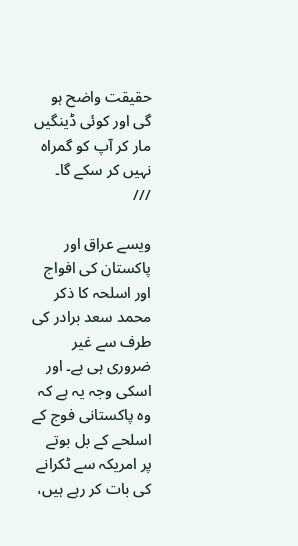حقیقت واضح ہو گی اور کوئی ڈینگیں مار کر آپ کو گمراہ نہیں کر سکے گا۔
///

ویسے عراق اور پاکستان کی افواج اور اسلحہ کا ذکر محمد سعد برادر کی طرف سے غیر ضروری ہی ہے۔ اور اسکی وجہ یہ ہے کہ وہ پاکستانی فوج کے اسلحے کے بل بوتے پر امریکہ سے ٹکرانے کی بات کر رہے ہیں،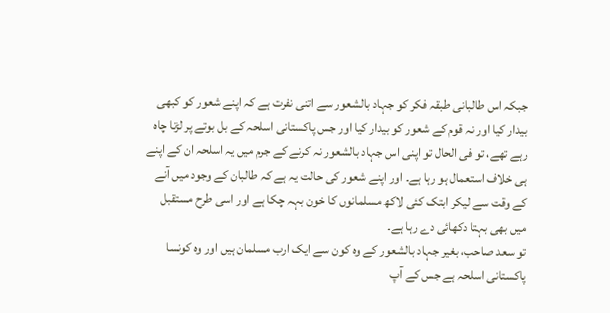جبکہ اس طالبانی طبقہ فکر کو جہاد بالشعور سے اتنی نفرت ہے کہ اپنے شعور کو کبھی بیدار کیا اور نہ قوم کے شعور کو بیدار کیا اور جس پاکستانی اسلحہ کے بل بوتے پر لڑنا چاہ رہے تھے، تو فی الحال تو اپنی اس جہاد بالشعور نہ کرنے کے جرم میں یہ اسلحہ ان کے اپنے ہی خلاف استعمال ہو رہا ہے۔ اور اپنے شعور کی حالت یہ ہے کہ طالبان کے وجود میں آنے کے وقت سے لیکر ابتک کئی لاکھ مسلمانوں کا خون بہہ چکا ہے اور اسی طرح مستقبل میں بھی بہتا دکھائی دے رہا ہے۔
تو سعد صاحب، بغیر جہاد بالشعور کے وہ کون سے ایک ارب مسلمان ہیں اور وہ کونسا پاکستانی اسلحہ ہے جس کے آپ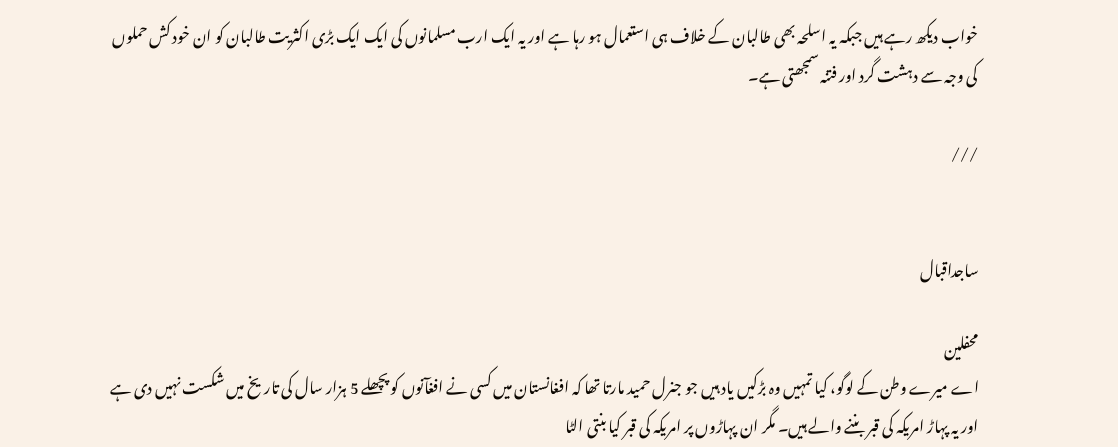خواب دیکھ رہے ہیں جبکہ یہ اسلحہ بھی طالبان کے خلاف ہی استعمال ہو رہا ہے اور یہ ایک ارب مسلمانوں کی ایک ایک بڑی اکثریت طالبان کو ان خود کش حملوں کی وجہ سے دہشت گرد اور فتنہ سمجھتی ہے۔

///


ساجداقبال

محفلین
اے میرے وطن کے لوگو، کیا تمہیں وہ بڑکیں یاد ہیں جو جنرل حمید مارتا تھا کہ افغانستان میں کسی نے افغآنوں کو پچھلے 5 ہزار سال کی تاریخ میں شکست نہیں دی ہے اور یہ پہاڑ امریکہ کی قبر بننے والے ہیں۔ مگر ان پہاڑوں پر امریکہ کی قبر کیا بنتی الٹا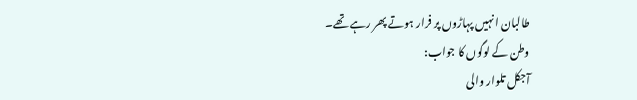طالبان انہیں پہاڑوں پر فرار ہوتے پھر رہے تھے۔
وطن کے لوگوں کا جواب:
آجکل تلوار والی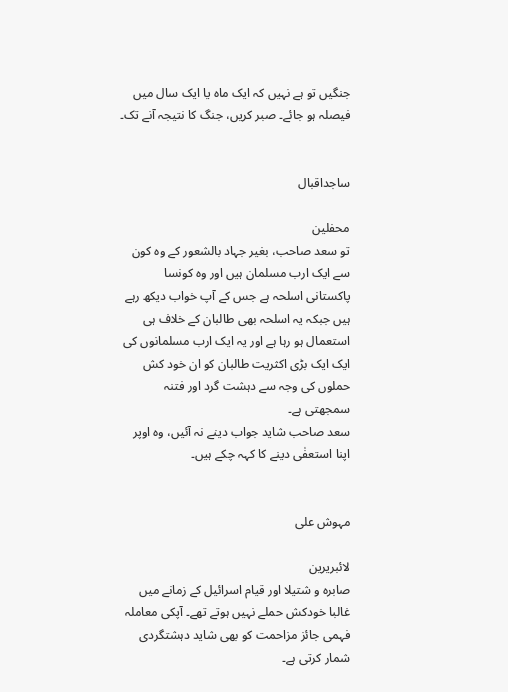جنگیں تو ہے نہیں کہ ایک ماہ یا ایک سال میں فیصلہ ہو جائے۔ صبر کریں، جنگ کا نتیجہ آنے تک۔


ساجداقبال

محفلین
تو سعد صاحب، بغیر جہاد بالشعور کے وہ کون سے ایک ارب مسلمان ہیں اور وہ کونسا پاکستانی اسلحہ ہے جس کے آپ خواب دیکھ رہے ہیں جبکہ یہ اسلحہ بھی طالبان کے خلاف ہی استعمال ہو رہا ہے اور یہ ایک ارب مسلمانوں کی ایک ایک بڑی اکثریت طالبان کو ان خود کش حملوں کی وجہ سے دہشت گرد اور فتنہ سمجھتی ہے۔
سعد صاحب شاید جواب دینے نہ آئیں، وہ اوپر اپنا استعفٰی دینے کا کہہ چکے ہیں۔


مہوش علی

لائبریرین
صابرہ و شتیلا اور قیام اسرائیل کے زمانے میں غالبا خودکش حملے نہیں ہوتے تھے۔ آپکی معاملہ فہمی جائز مزاحمت کو بھی شاید دہشتگردی شمار کرتی ہے۔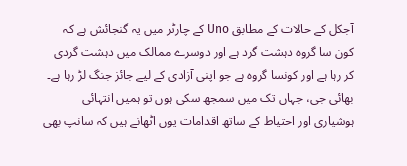آجکل کے حالات کے مطابق Uno کے چارٹر میں یہ گنجائش ہے کہ کون سا گروہ دہشت گرد ہے اور دوسرے ممالک میں دہشت گردی کر رہا ہے اور کونسا گروہ ہے جو اپنی آزادی کے لیے جائز جنگ لڑ رہا ہے۔
بھائی جی، جہاں تک میں سمجھ سکی ہوں تو ہمیں انتہائی ہوشیاری اور احتیاط کے ساتھ اقدامات یوں اٹھانے ہیں کہ سانپ بھی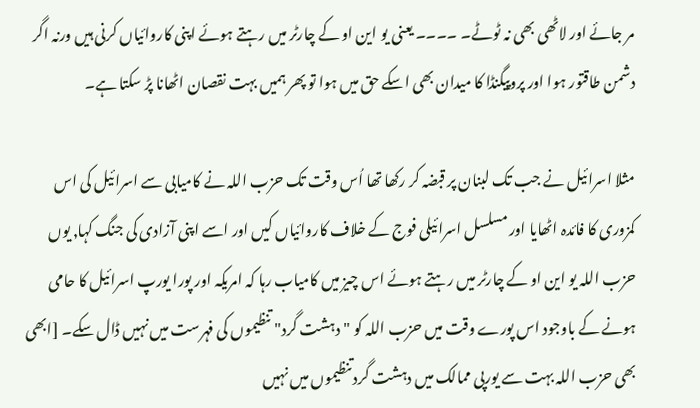مر جائے اور لاٹھی بھی نہ ٹوٹے۔ ۔۔۔۔ یعنی یو این او کے چارٹر میں رہتے ہوئے اپنی کاروائیاں کرنی ہیں ورنہ اگر دشمن طاقتور ہوا اور پروپیگنڈا کا میدان بھی اسکے حق میں ہوا تو پھر ہمیں بہت نقصان اٹھانا پڑ سکتا ہے۔

مثلا اسرائیل نے جب تک لبنان پر قبضہ کر رکھا تھا اُس وقت تک حزب اللہ نے کامیابی سے اسرائیل کی اس کمزوری کا فائدہ اٹھایا اور مسلسل اسرائیلی فوج کے خلاف کاروائیاں کیں اور اسے اپنی آزادی کی جنگ کہا٫ یوں حزب اللہ یو این او کے چارٹر میں رہتے ہوئے اس چیز میں کامیاب رہا کہ امریکہ اور پورا یورپ اسرائیل کا حامی ہونے کے باوجود اس پورے وقت میں حزب اللہ کو "دہشت گرد" تنظیموں کی فہرست میں نہیں ڈال سکے۔ [ابھی بھی حزب اللہ بہت سے یورپی ممالک میں دہشت گرد تنظیموں میں نہیں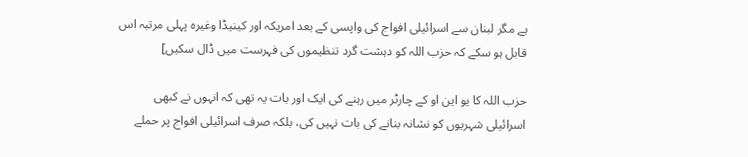ہے مگر لبنان سے اسرائیلی افواج کی واپسی کے بعد امریکہ اور کینیڈا وغیرہ پہلی مرتبہ اس قابل ہو سکے کہ حزب اللہ کو دہشت گرد تنظیموں کی فہرست میں ڈال سکیں]

حزب اللہ کا یو این او کے چارٹر میں رہنے کی ایک اور بات یہ تھی کہ انہوں نے کبھی اسرائیلی شہریوں کو نشانہ بنانے کی بات نہیں کی، بلکہ صرف اسرائیلی افواج پر حملے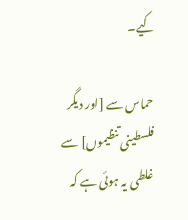کیے۔

حماس سے [اور دیگر فلسطینی تنظیموں] سے غلطی یہ ہوئی ہے کہ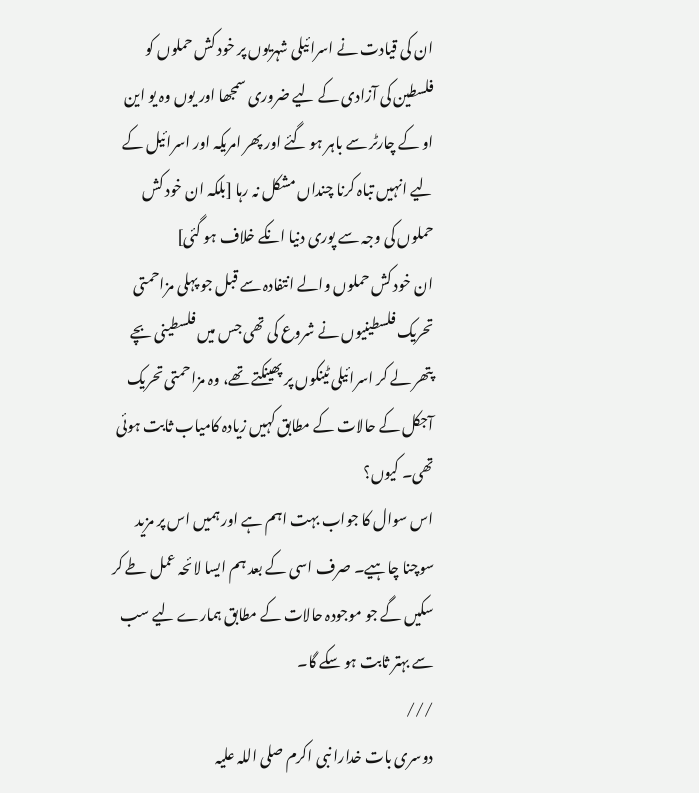ان کی قیادت نے اسرائیلی شہریوں پر خود کش حملوں کو فلسطین کی آزادی کے لیے ضروری سمجھا اور یوں وہ یو این او کے چارٹر سے باہر ہو گئے اور پھر امریکہ اور اسرائیل کے لیے انہیں تباہ کرنا چنداں مشکل نہ رہا [بلکہ ان خود کش حملوں کی وجہ سے پوری دنیا انکے خلاف ہو گئی]
ان خود کش حملوں والے انتفادہ سے قبل جو پہلی مزاحمتی تحریک فلسطینیوں نے شروع کی تھی جس میں فلسطینی بچے پتھر لے کر اسرائیلی ٹینکوں پر پھینکتے تھے، وہ مزاحمتی تحریک آجکل کے حالات کے مطابق کہیں زیادہ کامیاب ثابت ہوئی تھی۔ کیوں؟
اس سوال کا جواب بہت اہم ہے اور ہمیں اس پر مزید سوچنا چاہیے۔ صرف اسی کے بعد ہم ایسا لائحہ عمل طے کر سکیں گے جو موجودہ حالات کے مطابق ہمارے لیے سب سے بہتر ثابت ہو سکے گا۔
///
دوسری بات خدارا نبی اکرم صلی اللہ علیہ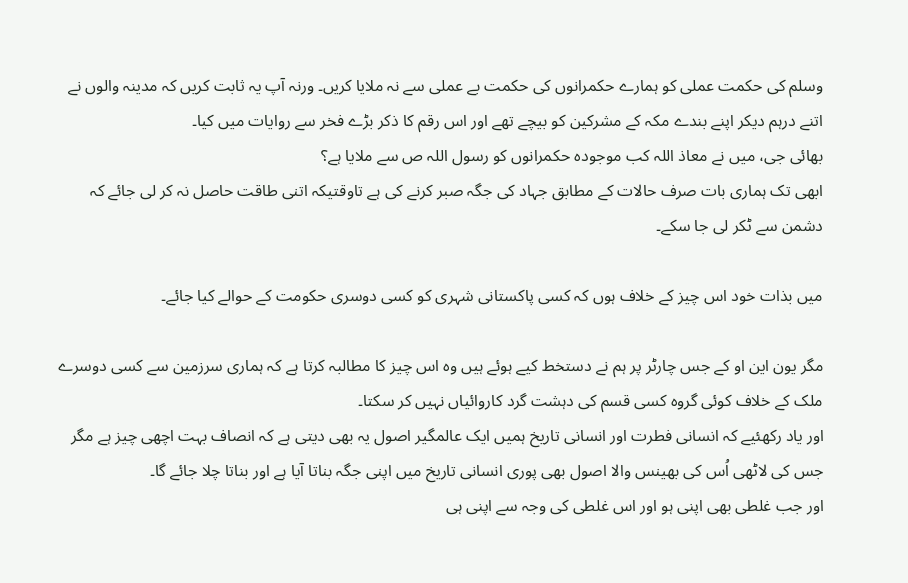وسلم کی حکمت عملی کو ہمارے حکمرانوں‌ کی حکمت بے عملی سے نہ ملایا کریں۔ ورنہ آپ یہ ثابت کریں کہ مدینہ والوں نے اتنے درہم دیکر اپنے بندے مکہ کے مشرکین کو بیچے تھے اور اس رقم کا ذکر بڑے فخر سے روایات میں کیا۔
بھائی جی، میں نے معاذ اللہ کب موجودہ حکمرانوں کو رسول اللہ ص سے ملایا ہے؟
ابھی تک ہماری بات صرف حالات کے مطابق جہاد کی جگہ صبر کرنے کی ہے تاوقتیکہ اتنی طاقت حاصل نہ کر لی جائے کہ دشمن سے ٹکر لی جا سکے۔

میں بذات خود اس چیز کے خلاف ہوں کہ کسی پاکستانی شہری کو کسی دوسری حکومت کے حوالے کیا جائے۔

مگر یون این او کے جس چارٹر پر ہم نے دستخط کیے ہوئے ہیں وہ اس چیز کا مطالبہ کرتا ہے کہ ہماری سرزمین سے کسی دوسرے ملک کے خلاف کوئی گروہ کسی قسم کی دہشت گرد کاروائیاں نہیں کر سکتا۔
اور یاد رکھئیے کہ انسانی فطرت اور انسانی تاریخ ہمیں ایک عالمگیر اصول یہ بھی دیتی ہے کہ انصاف بہت اچھی چیز ہے مگر جس کی لاٹھی اُس کی بھینس والا اصول بھی پوری انسانی تاریخ میں اپنی جگہ بناتا آیا ہے اور بناتا چلا جائے گا۔
اور جب غلطی بھی اپنی ہو اور اس غلطی کی وجہ سے اپنی ہی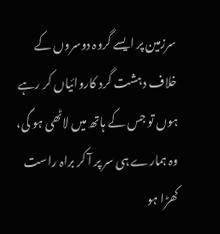سرزمین پر ایسے گروہ دوسروں کے خلاف دہشت گرد کاروائیاں کر رہے ہوں تو جس کے ہاتھ میں لاٹھی ہو گی، وہ ہمارے ہی سر پر آ کر براہ راست کھڑا ہو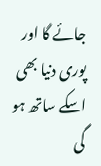جائے گا اور پوری دنیا بھی اسکے ساتھ ہو گی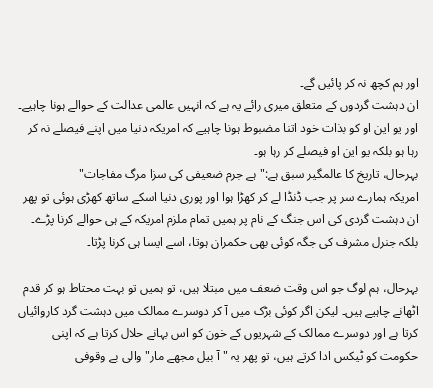اور ہم کچھ نہ کر پائیں گے۔
ان دہشت گردوں کے متعلق میری رائے یہ ہے کہ انہیں عالمی عدالت کے حوالے ہونا چاہیے۔ اور یو این او کو بذات خود اتنا مضبوط ہونا چاہیے کہ امریکہ دنیا میں اپنے فیصلے نہ کر رہا ہو بلکہ یو این او فیصلے کر رہا ہو۔
بہرحال، تاریخ کا عالمگیر سبق ہے:"ہے جرم ضعیفی کی سزا مرگ مفاجات"
امریکہ ہمارے سر پر جب ڈنڈا لے کر کھڑا ہوا اور پوری دنیا اسکے ساتھ کھڑی ہوئی تو پھر ان دہشت گردی کی اس جنگ کے نام پر ہمیں تمام ملزم امریکہ کے ہی حوالے کرنا پڑے۔ بلکہ جنرل مشرف کی جگہ کوئی بھی حکمران ہوتا، اسے ایسا ہی کرنا پڑتا۔

بہرحال، ہم لوگ جو اس وقت ضعف میں مبتلا ہیں، تو ہمیں تو بہت محتاط ہو کر قدم اٹھانے چاہیے ہیں۔ لیکن اگر کوئی بڑک میں آ کر دوسرے ممالک میں دہشت گرد کاروائیاں کرتا ہے اور دوسرے ممالک کے شہریوں کے خون کو اس بہانے حلال کرتا ہے کہ اپنی حکومت کو ٹیکس ادا کرتے ہیں، تو پھر یہ " آ بیل مجھے مار" والی بے وقوفی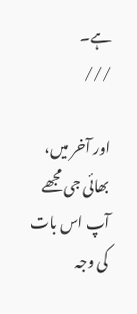ہے۔
///

اور آخر میں، بھائی جی مجھے آپ اس بات کی وجہ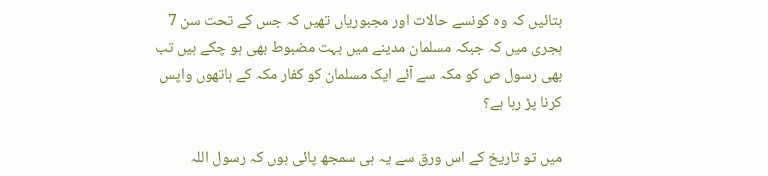بتائیں کہ وہ کونسے حالات اور مجبوریاں تھیں کہ جس کے تحت سن 7 ہجری میں کہ جبکہ مسلمان مدینے میں بہت مضبوط بھی ہو چکے ہیں تب بھی رسول ص کو مکہ سے آئے ایک مسلمان کو کفار مکہ کے ہاتھوں واپس کرنا پڑ رہا ہے؟

میں تو تاریخ کے اس ورق سے یہ ہی سمجھ پائی ہوں کہ رسول اللہ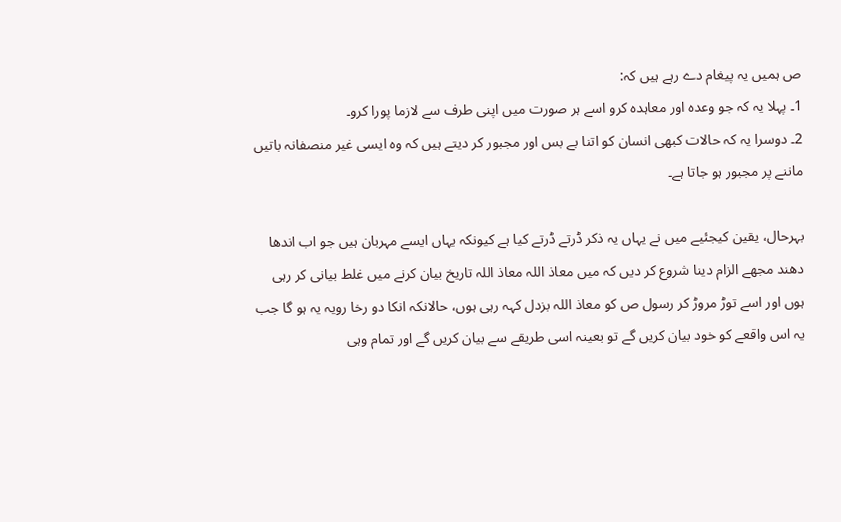ص ہمیں یہ پیغام دے رہے ہیں کہ:
1۔ پہلا یہ کہ جو وعدہ اور معاہدہ کرو اسے ہر صورت میں اپنی طرف سے لازما پورا کرو۔
2۔ دوسرا یہ کہ حالات کبھی انسان کو اتنا بے بس اور مجبور کر دیتے ہیں کہ وہ ایسی غیر منصفانہ باتیں ماننے پر مجبور ہو جاتا ہے۔

بہرحال، یقین کیجئیے میں نے یہاں یہ ذکر ڈرتے ڈرتے کیا ہے کیونکہ یہاں ایسے مہربان ہیں جو اب اندھا دھند مجھے الزام دینا شروع کر دیں کہ میں معاذ اللہ معاذ اللہ تاریخ بیان کرنے میں غلط بیانی کر رہی ہوں اور اسے توڑ مروڑ کر رسول ص کو معاذ اللہ بزدل کہہ رہی ہوں، حالانکہ انکا دو رخا رویہ یہ ہو گا جب یہ اس واقعے کو خود بیان کریں گے تو بعینہ اسی طریقے سے بیان کریں گے اور تمام وہی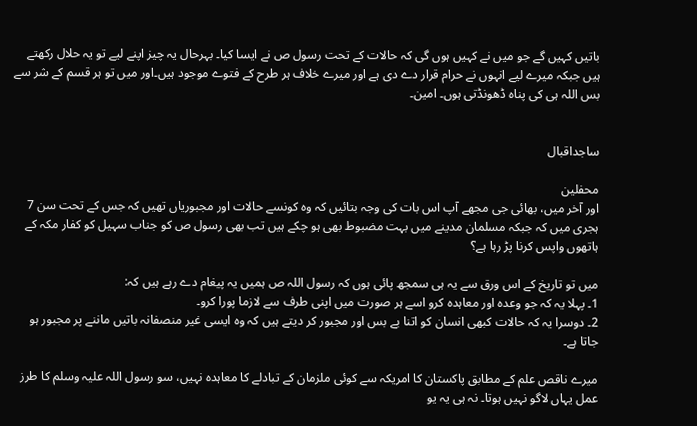باتیں کہیں گے جو میں نے کہیں ہوں گی کہ حالات کے تحت رسول ص نے ایسا کیا۔ بہرحال یہ چیز اپنے لیے تو یہ حلال رکھتے ہیں جبکہ میرے لیے انہوں نے حرام قرار دے دی ہے اور میرے خلاف ہر طرح کے فتوے موجود ہیں۔اور میں تو ہر قسم کے شر سے بس اللہ ہی کی پناہ ڈھونڈتی ہوں۔ امین۔


ساجداقبال

محفلین
اور آخر میں، بھائی جی مجھے آپ اس بات کی وجہ بتائیں کہ وہ کونسے حالات اور مجبوریاں تھیں کہ جس کے تحت سن 7 ہجری میں کہ جبکہ مسلمان مدینے میں بہت مضبوط بھی ہو چکے ہیں تب بھی رسول ص کو جناب سہیل کو کفار مکہ کے ہاتھوں واپس کرنا پڑ رہا ہے؟

میں تو تاریخ کے اس ورق سے یہ ہی سمجھ پائی ہوں کہ رسول اللہ ص ہمیں یہ پیغام دے رہے ہیں کہ:
1۔ پہلا یہ کہ جو وعدہ اور معاہدہ کرو اسے ہر صورت میں اپنی طرف سے لازما پورا کرو۔
2۔ دوسرا یہ کہ حالات کبھی انسان کو اتنا بے بس اور مجبور کر دیتے ہیں کہ وہ ایسی غیر منصفانہ باتیں ماننے پر مجبور ہو جاتا ہے۔

میرے ناقص علم کے مطابق پاکستان کا امریکہ سے کوئی ملزمان کے تبادلے کا معاہدہ نہیں، سو رسول اللہ علیہ وسلم کا طرز عمل یہاں لاگو نہیں ہوتا۔ نہ ہی یہ یو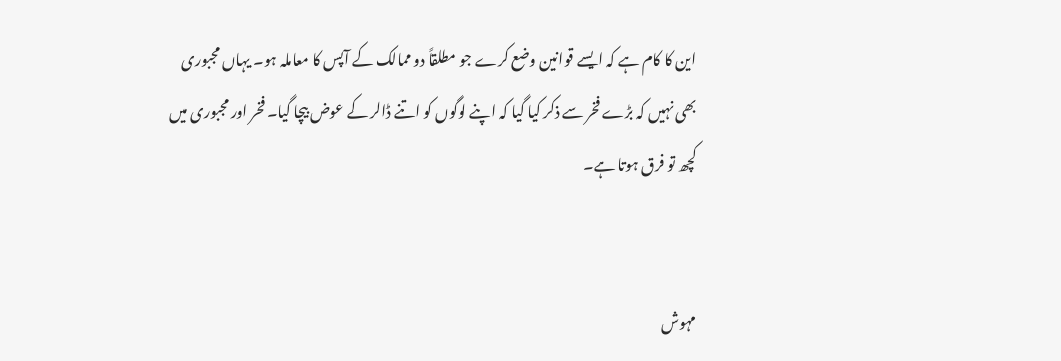این کا کام ہے کہ ایسے قوانین وضع کرے جو مطلقاً دو ممالک کے آپس کا معاملہ ہو۔ یہاں مجبوری بھی نہیں کہ بڑے فخر سے ذکر کیا گیا کہ اپنے لوگوں کو اتنے ڈالر کے عوض بیچا گیا۔ فخر اور مجبوری میں کچھ تو فرق ہوتا ہے۔


مہوش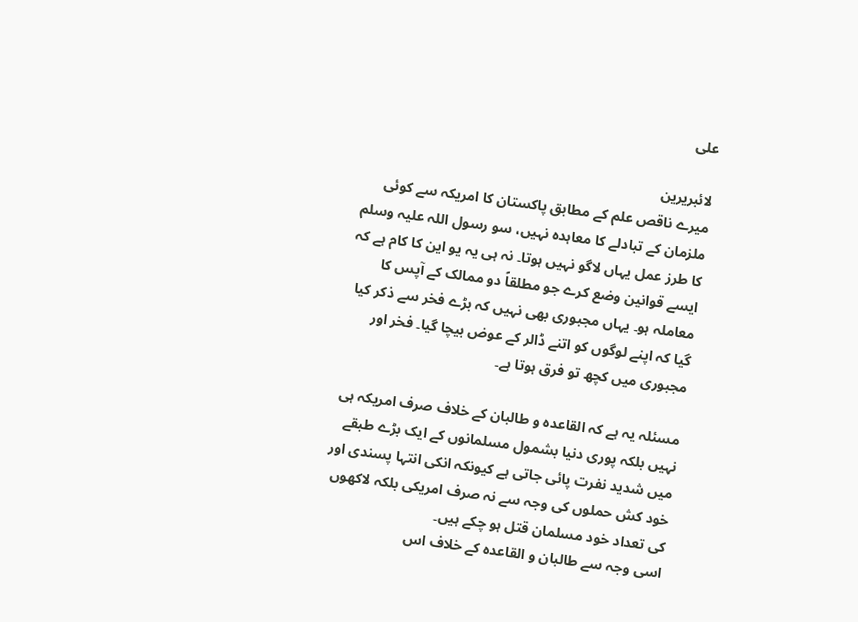علی

لائبریرین
میرے ناقص علم کے مطابق پاکستان کا امریکہ سے کوئی ملزمان کے تبادلے کا معاہدہ نہیں، سو رسول اللہ علیہ وسلم کا طرز عمل یہاں لاگو نہیں ہوتا۔ نہ ہی یہ یو این کا کام ہے کہ ایسے قوانین وضع کرے جو مطلقاً دو ممالک کے آپس کا معاملہ ہو۔ یہاں مجبوری بھی نہیں کہ بڑے فخر سے ذکر کیا گیا کہ اپنے لوگوں کو اتنے ڈالر کے عوض بیچا گیا۔ فخر اور مجبوری میں کچھ تو فرق ہوتا ہے۔

مسئلہ یہ ہے کہ القاعدہ و طالبان کے خلاف صرف امریکہ ہی نہیں بلکہ پوری دنیا بشمول مسلمانوں کے ایک بڑے طبقے میں شدید نفرت پائی جاتی ہے کیونکہ انکی انتہا پسندی اور خود کش حملوں کی وجہ سے نہ صرف امریکی بلکہ لاکھوں کی تعداد خود مسلمان قتل ہو چکے ہیں۔
اسی وجہ سے طالبان و القاعدہ کے خلاف اس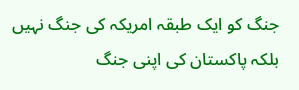جنگ کو ایک طبقہ امریکہ کی جنگ نہیں بلکہ پاکستان کی اپنی جنگ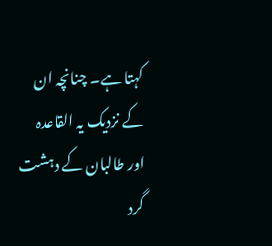کہتا ہے۔ چنانچہ ان کے نزدیک یہ القاعدہ اور طالبان کے دہشت گرد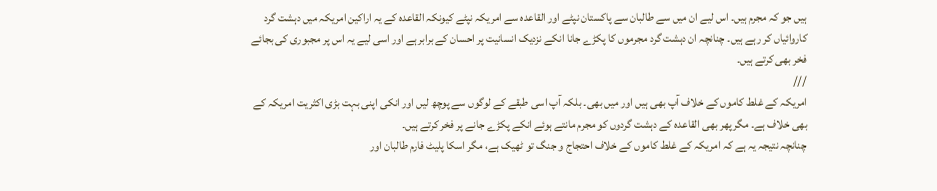ہیں جو کہ مجرم ہیں۔ اس لیے ان میں سے طالبان سے پاکستان نپٹے اور القاعدہ سے امریکہ نپٹے کیونکہ القاعدہ کے یہ اراکین امریکہ میں دہشت گرد کاروائیاں کر رہے ہیں۔ چنانچہ ان دہشت گرد مجرموں کا پکڑے جانا انکے نزدیک انسانیت پر احسان کے برابر ہے اور اسی لیے یہ اس پر مجبوری کی بجائے فخر بھی کرتے ہیں۔
///
امریکہ کے غلط کاموں کے خلاف آپ بھی ہیں اور میں بھی۔ بلکہ آپ اسی طبقے کے لوگوں سے پوچھ لیں اور انکی اپنی بہت بڑی اکثریت امریکہ کے بھی خلاف ہے۔ مگر پھر بھی القاعدہ کے دہشت گردوں کو مجرم مانتے ہوئے انکے پکڑے جانے پر فخر کرتے ہیں۔
چنانچہ نتیجہ یہ ہے کہ امریکہ کے غلط کاموں کے خلاف احتجاج و جنگ تو ٹھیک ہے، مگر اسکا پلیٹ فارم طالبان اور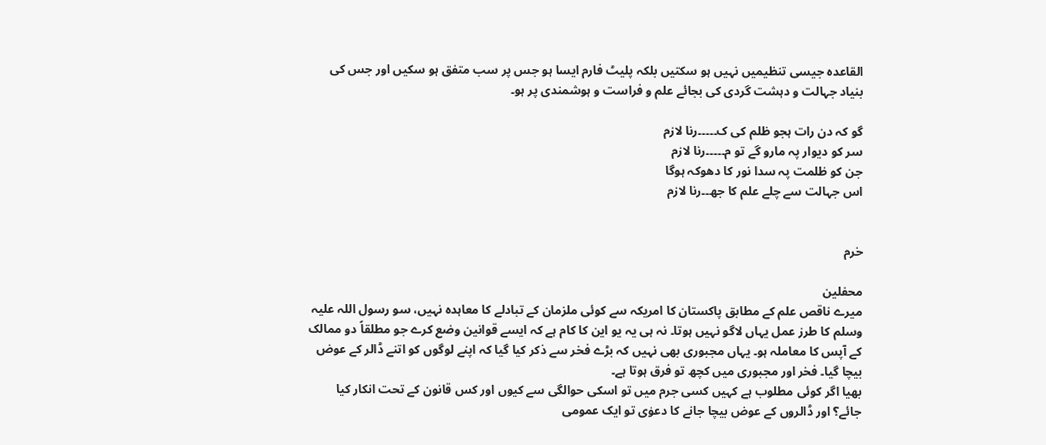القاعدہ جیسی تنظیمیں نہیں ہو سکتیں بلکہ پلیٹ فارم ایسا ہو جس پر سب متفق ہو سکیں اور جس کی بنیاد جہالت و دہشت گردی کی بجائے علم و فراست و ہوشمندی پر ہو۔

گو کہ دن رات ہجو ظلم کی ک۔۔۔۔۔رنا لازم
سر کو دیوار پہ مارو گے تو م۔۔۔۔۔رنا لازم
جن کو ظلمت پہ سدا نور کا دھوکہ ہوگا
اس جہالت سے چلے علم کا جھ۔۔رنا لازم


خرم

محفلین
میرے ناقص علم کے مطابق پاکستان کا امریکہ سے کوئی ملزمان کے تبادلے کا معاہدہ نہیں، سو رسول اللہ علیہ وسلم کا طرز عمل یہاں لاگو نہیں ہوتا۔ نہ ہی یہ یو این کا کام ہے کہ ایسے قوانین وضع کرے جو مطلقاً دو ممالک کے آپس کا معاملہ ہو۔ یہاں مجبوری بھی نہیں کہ بڑے فخر سے ذکر کیا گیا کہ اپنے لوگوں کو اتنے ڈالر کے عوض بیچا گیا۔ فخر اور مجبوری میں کچھ تو فرق ہوتا ہے۔
بھیا اگر کوئی مطلوب ہے کہیں کسی جرم میں تو اسکی حوالگی سے کیوں اور کس قانون کے تحت انکار کیا جائے؟ اور ڈالروں کے عوض بیچا جانے کا دعوٰی تو ایک عمومی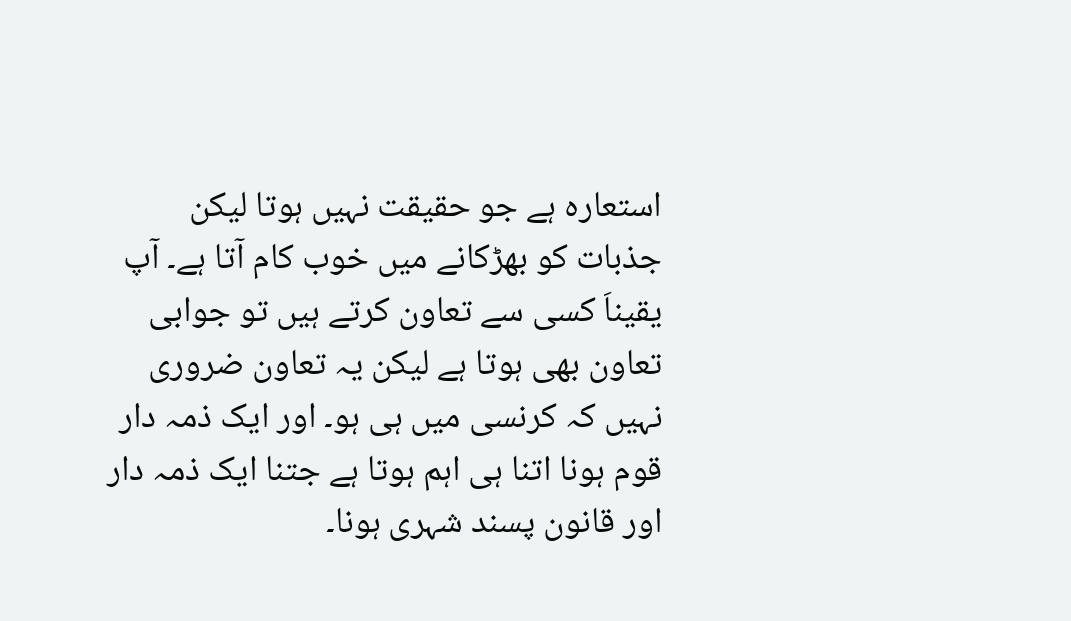استعارہ ہے جو حقیقت نہیں ہوتا لیکن جذبات کو بھڑکانے میں خوب کام آتا ہے۔ آپ یقیناَ کسی سے تعاون کرتے ہیں تو جوابی تعاون بھی ہوتا ہے لیکن یہ تعاون ضروری نہیں کہ کرنسی میں ہی ہو۔ اور ایک ذمہ دار قوم ہونا اتنا ہی اہم ہوتا ہے جتنا ایک ذمہ دار اور قانون پسند شہری ہونا۔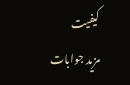کیفیت
مزید جوابات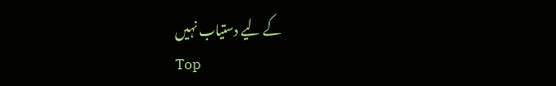کے لیے دستیاب نہیں
Top